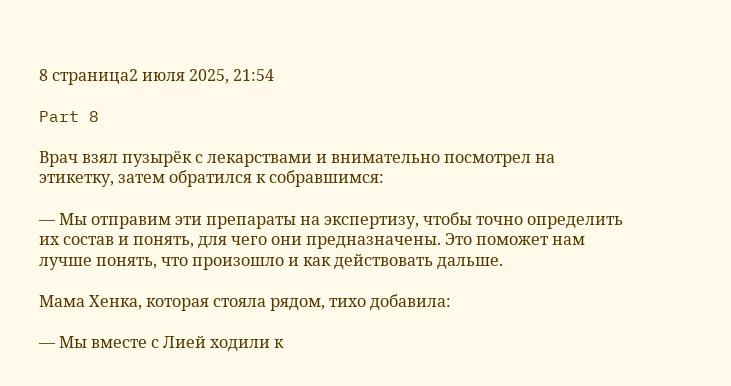8 страница2 июля 2025, 21:54

Part 8

Врач взял пузырёк с лекарствами и внимательно посмотрел на этикетку, затем обратился к собравшимся:

— Мы отправим эти препараты на экспертизу, чтобы точно определить их состав и понять, для чего они предназначены. Это поможет нам лучше понять, что произошло и как действовать дальше.

Мама Хенка, которая стояла рядом, тихо добавила:

— Мы вместе с Лией ходили к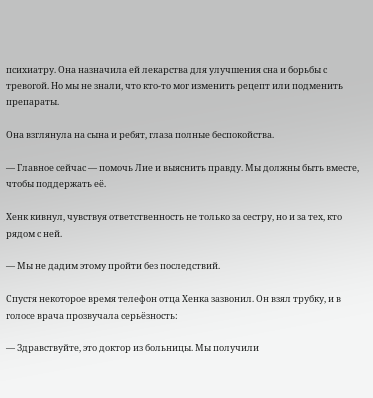психиатру. Она назначила ей лекарства для улучшения сна и борьбы с тревогой. Но мы не знали, что кто-то мог изменить рецепт или подменить препараты.

Она взглянула на сына и ребят, глаза полные беспокойства.

— Главное сейчас — помочь Лие и выяснить правду. Мы должны быть вместе, чтобы поддержать её.

Хенк кивнул, чувствуя ответственность не только за сестру, но и за тех, кто рядом с ней.

— Мы не дадим этому пройти без последствий.

Спустя некоторое время телефон отца Хенка зазвонил. Он взял трубку, и в голосе врача прозвучала серьёзность:

— Здравствуйте, это доктор из больницы. Мы получили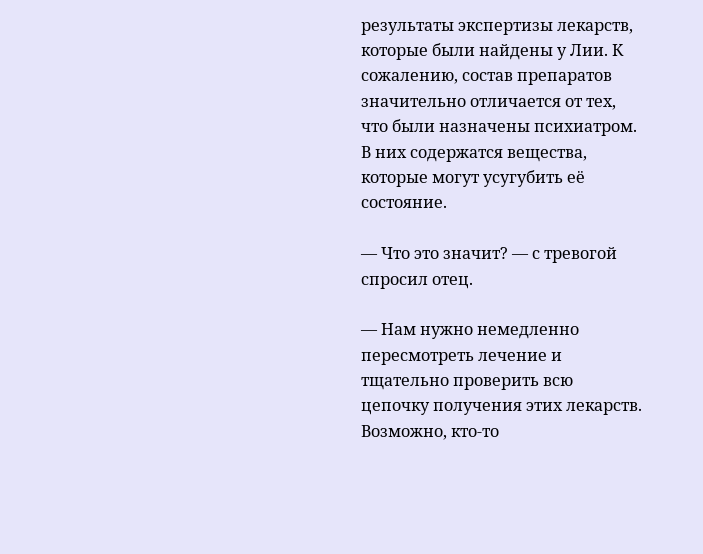результаты экспертизы лекарств, которые были найдены у Лии. К сожалению, состав препаратов значительно отличается от тех, что были назначены психиатром. В них содержатся вещества, которые могут усугубить её состояние.

— Что это значит? — с тревогой спросил отец.

— Нам нужно немедленно пересмотреть лечение и тщательно проверить всю цепочку получения этих лекарств. Возможно, кто-то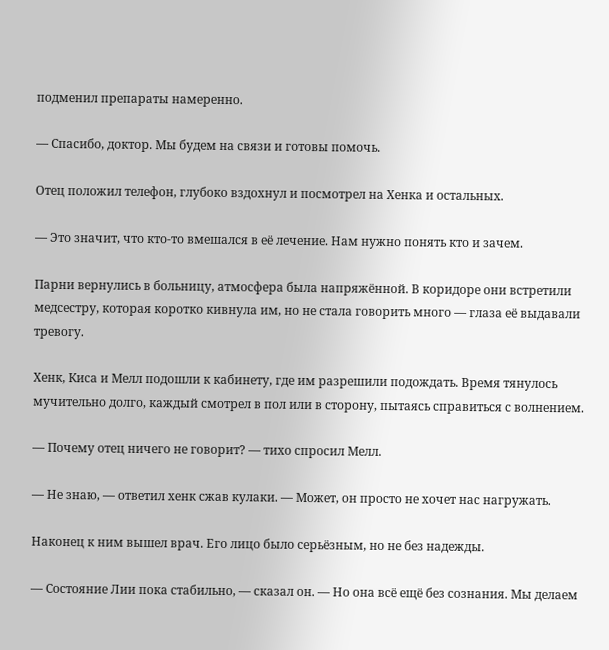подменил препараты намеренно.

— Спасибо, доктор. Мы будем на связи и готовы помочь.

Отец положил телефон, глубоко вздохнул и посмотрел на Хенка и остальных.

— Это значит, что кто-то вмешался в её лечение. Нам нужно понять кто и зачем.

Парни вернулись в больницу, атмосфера была напряжённой. В коридоре они встретили медсестру, которая коротко кивнула им, но не стала говорить много — глаза её выдавали тревогу.

Хенк, Киса и Мелл подошли к кабинету, где им разрешили подождать. Время тянулось мучительно долго, каждый смотрел в пол или в сторону, пытаясь справиться с волнением.

— Почему отец ничего не говорит? — тихо спросил Мелл.

— Не знаю, — ответил хенк сжав кулаки. — Может, он просто не хочет нас нагружать.

Наконец к ним вышел врач. Его лицо было серьёзным, но не без надежды.

— Состояние Лии пока стабильно, — сказал он. — Но она всё ещё без сознания. Мы делаем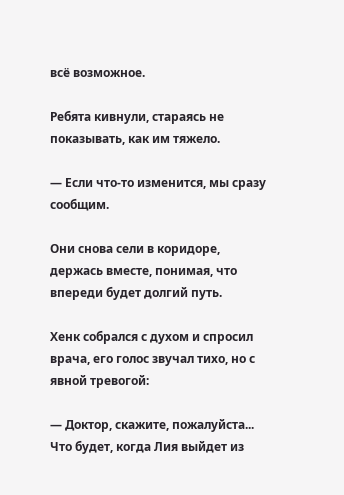всё возможное.

Ребята кивнули, стараясь не показывать, как им тяжело.

— Если что-то изменится, мы сразу сообщим.

Они снова сели в коридоре, держась вместе, понимая, что впереди будет долгий путь.

Хенк собрался с духом и спросил врача, его голос звучал тихо, но с явной тревогой:

— Доктор, скажите, пожалуйста... Что будет, когда Лия выйдет из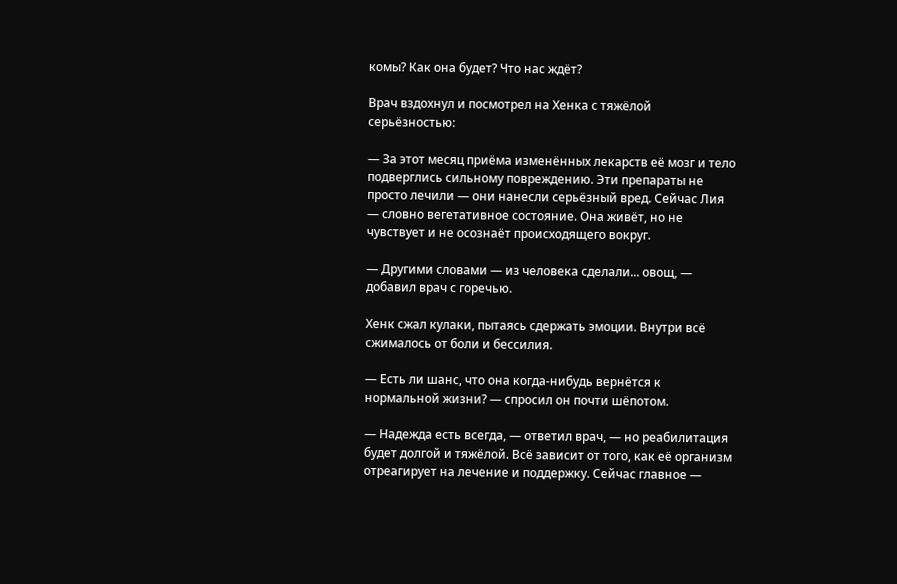комы? Как она будет? Что нас ждёт?

Врач вздохнул и посмотрел на Хенка с тяжёлой серьёзностью:

— За этот месяц приёма изменённых лекарств её мозг и тело подверглись сильному повреждению. Эти препараты не просто лечили — они нанесли серьёзный вред. Сейчас Лия — словно вегетативное состояние. Она живёт, но не чувствует и не осознаёт происходящего вокруг.

— Другими словами — из человека сделали... овощ, — добавил врач с горечью.

Хенк сжал кулаки, пытаясь сдержать эмоции. Внутри всё сжималось от боли и бессилия.

— Есть ли шанс, что она когда-нибудь вернётся к нормальной жизни? — спросил он почти шёпотом.

— Надежда есть всегда, — ответил врач, — но реабилитация будет долгой и тяжёлой. Всё зависит от того, как её организм отреагирует на лечение и поддержку. Сейчас главное —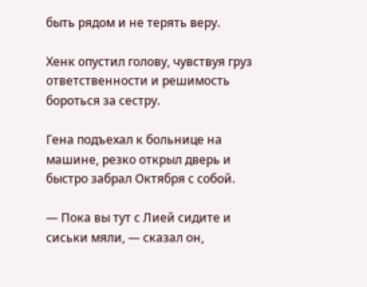быть рядом и не терять веру.

Хенк опустил голову, чувствуя груз ответственности и решимость бороться за сестру.

Гена подъехал к больнице на машине, резко открыл дверь и быстро забрал Октября с собой.

— Пока вы тут с Лией сидите и сиськи мяли, — сказал он,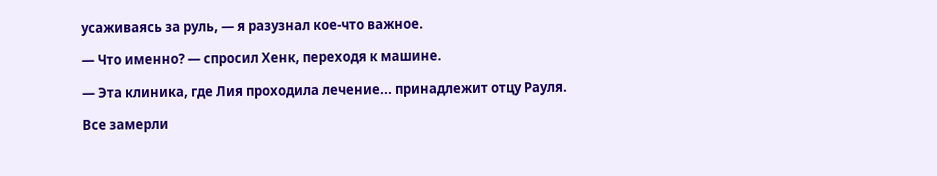усаживаясь за руль, — я разузнал кое-что важное.

— Что именно? — спросил Хенк, переходя к машине.

— Эта клиника, где Лия проходила лечение... принадлежит отцу Рауля.

Все замерли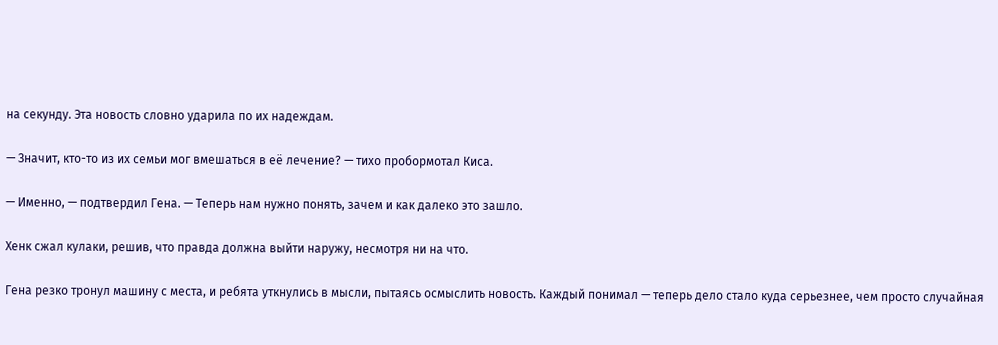на секунду. Эта новость словно ударила по их надеждам.

— Значит, кто-то из их семьи мог вмешаться в её лечение? — тихо пробормотал Киса.

— Именно, — подтвердил Гена. — Теперь нам нужно понять, зачем и как далеко это зашло.

Хенк сжал кулаки, решив, что правда должна выйти наружу, несмотря ни на что.

Гена резко тронул машину с места, и ребята уткнулись в мысли, пытаясь осмыслить новость. Каждый понимал — теперь дело стало куда серьезнее, чем просто случайная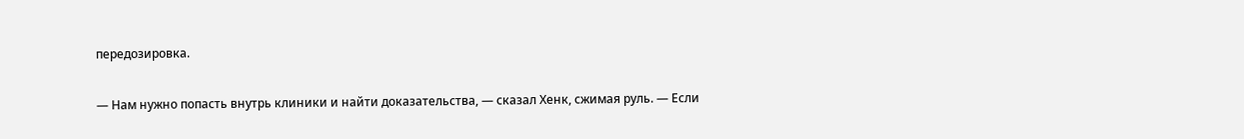передозировка.

— Нам нужно попасть внутрь клиники и найти доказательства, — сказал Хенк, сжимая руль. — Если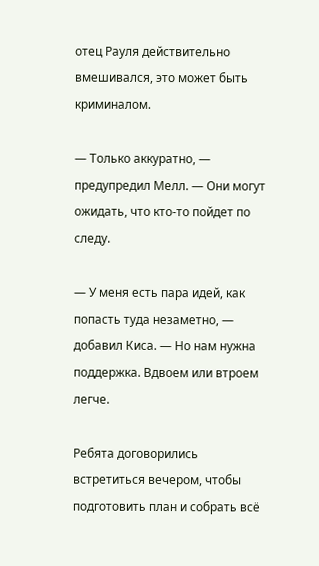отец Рауля действительно вмешивался, это может быть криминалом.

— Только аккуратно, — предупредил Мелл. — Они могут ожидать, что кто-то пойдет по следу.

— У меня есть пара идей, как попасть туда незаметно, — добавил Киса. — Но нам нужна поддержка. Вдвоем или втроем легче.

Ребята договорились встретиться вечером, чтобы подготовить план и собрать всё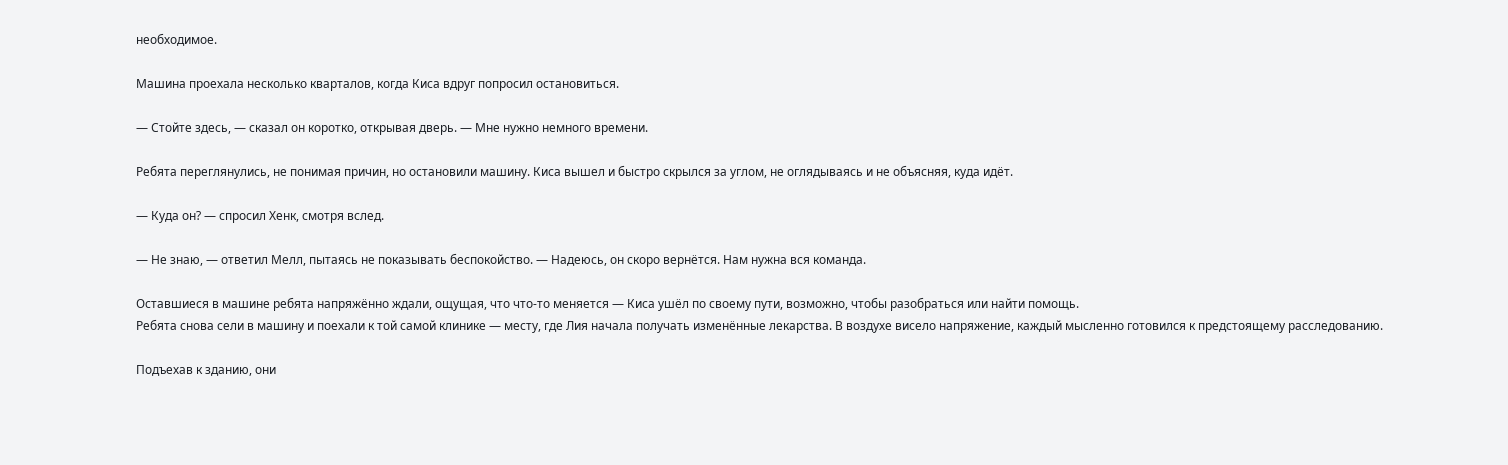необходимое.

Машина проехала несколько кварталов, когда Киса вдруг попросил остановиться.

— Стойте здесь, — сказал он коротко, открывая дверь. — Мне нужно немного времени.

Ребята переглянулись, не понимая причин, но остановили машину. Киса вышел и быстро скрылся за углом, не оглядываясь и не объясняя, куда идёт.

— Куда он? — спросил Хенк, смотря вслед.

— Не знаю, — ответил Мелл, пытаясь не показывать беспокойство. — Надеюсь, он скоро вернётся. Нам нужна вся команда.

Оставшиеся в машине ребята напряжённо ждали, ощущая, что что-то меняется — Киса ушёл по своему пути, возможно, чтобы разобраться или найти помощь.
Ребята снова сели в машину и поехали к той самой клинике — месту, где Лия начала получать изменённые лекарства. В воздухе висело напряжение, каждый мысленно готовился к предстоящему расследованию.

Подъехав к зданию, они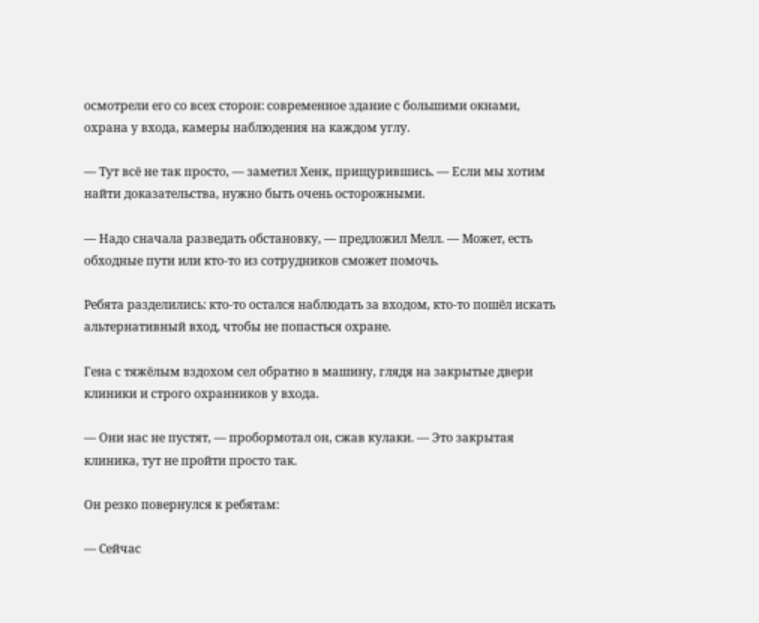осмотрели его со всех сторон: современное здание с большими окнами, охрана у входа, камеры наблюдения на каждом углу.

— Тут всё не так просто, — заметил Хенк, прищурившись. — Если мы хотим найти доказательства, нужно быть очень осторожными.

— Надо сначала разведать обстановку, — предложил Мелл. — Может, есть обходные пути или кто-то из сотрудников сможет помочь.

Ребята разделились: кто-то остался наблюдать за входом, кто-то пошёл искать альтернативный вход, чтобы не попасться охране.

Гена с тяжёлым вздохом сел обратно в машину, глядя на закрытые двери клиники и строго охранников у входа.

— Они нас не пустят, — пробормотал он, сжав кулаки. — Это закрытая клиника, тут не пройти просто так.

Он резко повернулся к ребятам:

— Сейчас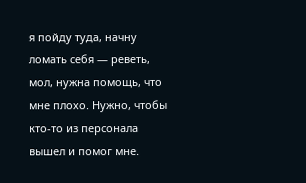я пойду туда, начну ломать себя — реветь, мол, нужна помощь, что мне плохо. Нужно, чтобы кто-то из персонала вышел и помог мне.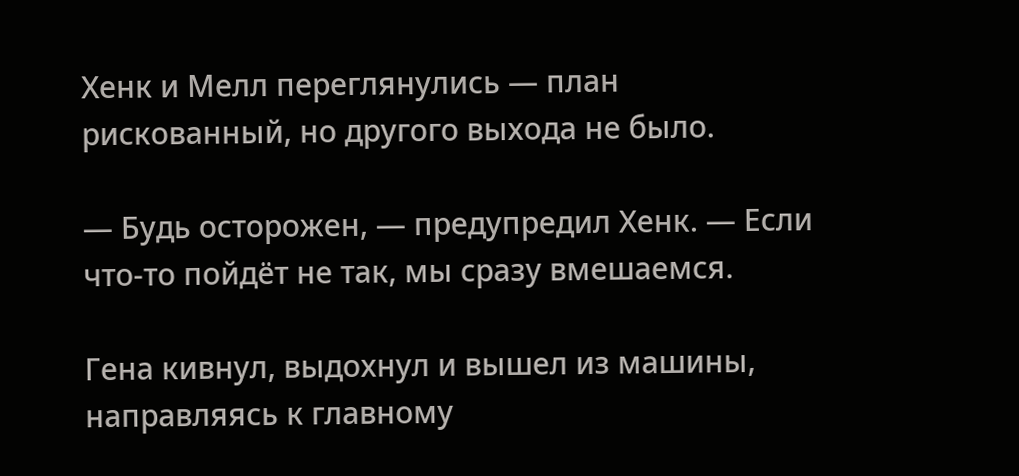Хенк и Мелл переглянулись — план рискованный, но другого выхода не было.

— Будь осторожен, — предупредил Хенк. — Если что-то пойдёт не так, мы сразу вмешаемся.

Гена кивнул, выдохнул и вышел из машины, направляясь к главному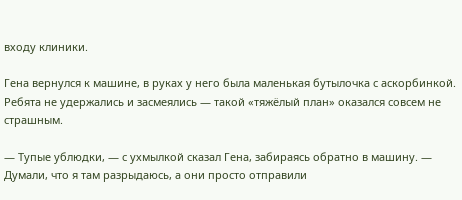входу клиники.

Гена вернулся к машине, в руках у него была маленькая бутылочка с аскорбинкой. Ребята не удержались и засмеялись — такой «тяжёлый план» оказался совсем не страшным.

— Тупые ублюдки, — с ухмылкой сказал Гена, забираясь обратно в машину. — Думали, что я там разрыдаюсь, а они просто отправили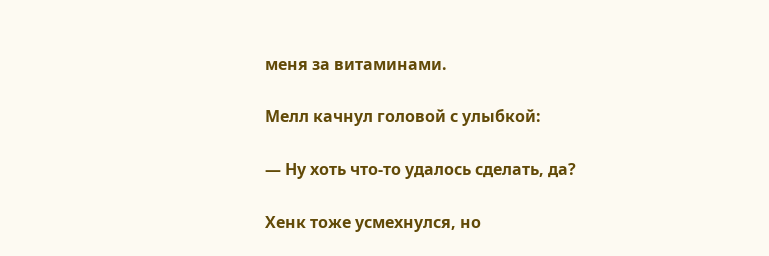меня за витаминами.

Мелл качнул головой с улыбкой:

— Ну хоть что-то удалось сделать, да?

Хенк тоже усмехнулся, но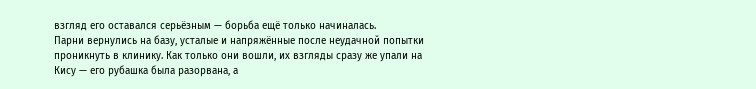взгляд его оставался серьёзным — борьба ещё только начиналась.
Парни вернулись на базу, усталые и напряжённые после неудачной попытки проникнуть в клинику. Как только они вошли, их взгляды сразу же упали на Кису — его рубашка была разорвана, а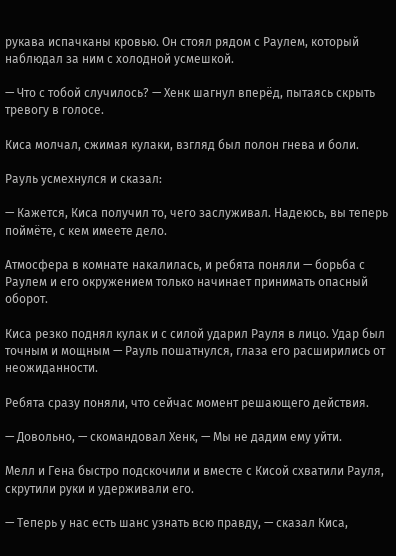рукава испачканы кровью. Он стоял рядом с Раулем, который наблюдал за ним с холодной усмешкой.

— Что с тобой случилось? — Хенк шагнул вперёд, пытаясь скрыть тревогу в голосе.

Киса молчал, сжимая кулаки, взгляд был полон гнева и боли.

Рауль усмехнулся и сказал:

— Кажется, Киса получил то, чего заслуживал. Надеюсь, вы теперь поймёте, с кем имеете дело.

Атмосфера в комнате накалилась, и ребята поняли — борьба с Раулем и его окружением только начинает принимать опасный оборот.

Киса резко поднял кулак и с силой ударил Рауля в лицо. Удар был точным и мощным — Рауль пошатнулся, глаза его расширились от неожиданности.

Ребята сразу поняли, что сейчас момент решающего действия.

— Довольно, — скомандовал Хенк, — Мы не дадим ему уйти.

Мелл и Гена быстро подскочили и вместе с Кисой схватили Рауля, скрутили руки и удерживали его.

— Теперь у нас есть шанс узнать всю правду, — сказал Киса,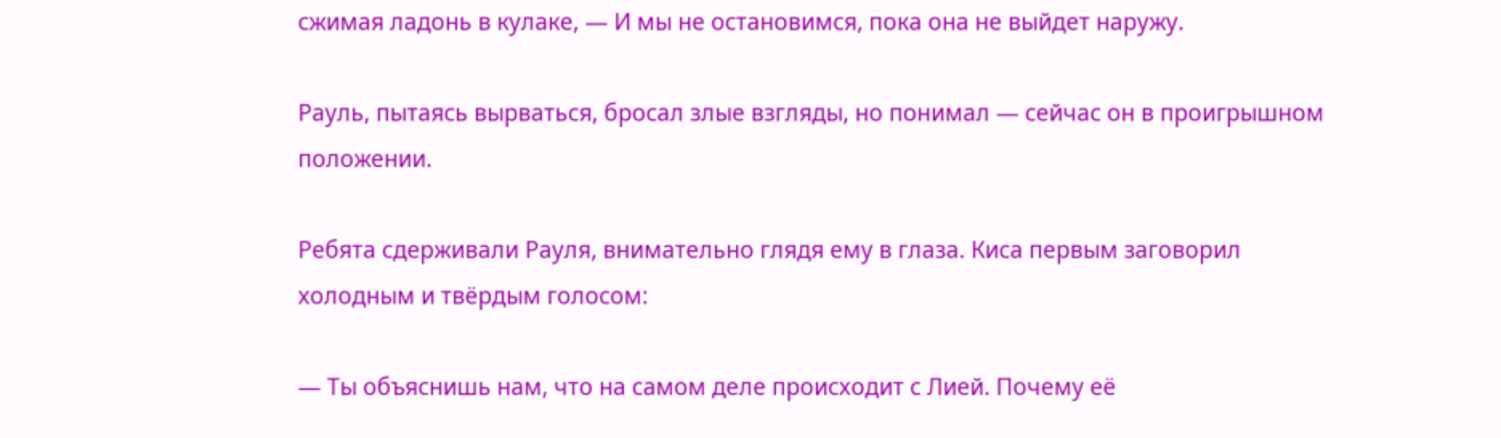сжимая ладонь в кулаке, — И мы не остановимся, пока она не выйдет наружу.

Рауль, пытаясь вырваться, бросал злые взгляды, но понимал — сейчас он в проигрышном положении.

Ребята сдерживали Рауля, внимательно глядя ему в глаза. Киса первым заговорил холодным и твёрдым голосом:

— Ты объяснишь нам, что на самом деле происходит с Лией. Почему её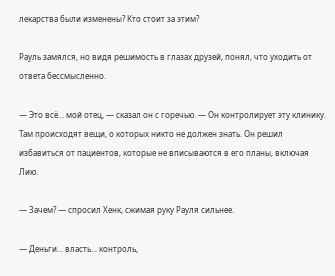лекарства были изменены? Кто стоит за этим?

Рауль замялся, но видя решимость в глазах друзей, понял, что уходить от ответа бессмысленно.

— Это всё... мой отец, — сказал он с горечью. — Он контролирует эту клинику. Там происходят вещи, о которых никто не должен знать. Он решил избавиться от пациентов, которые не вписываются в его планы, включая Лию.

— Зачем? — спросил Хенк, сжимая руку Рауля сильнее.

— Деньги... власть... контроль,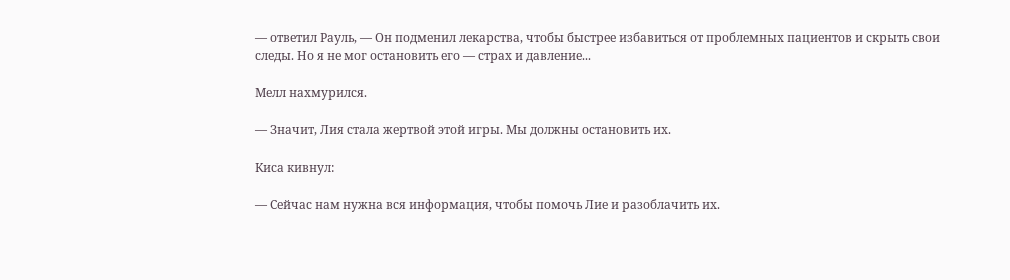— ответил Рауль, — Он подменил лекарства, чтобы быстрее избавиться от проблемных пациентов и скрыть свои следы. Но я не мог остановить его — страх и давление...

Мелл нахмурился.

— Значит, Лия стала жертвой этой игры. Мы должны остановить их.

Киса кивнул:

— Сейчас нам нужна вся информация, чтобы помочь Лие и разоблачить их.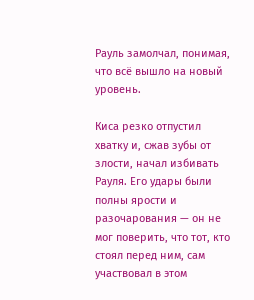Рауль замолчал, понимая, что всё вышло на новый уровень.

Киса резко отпустил хватку и, сжав зубы от злости, начал избивать Рауля. Его удары были полны ярости и разочарования — он не мог поверить, что тот, кто стоял перед ним, сам участвовал в этом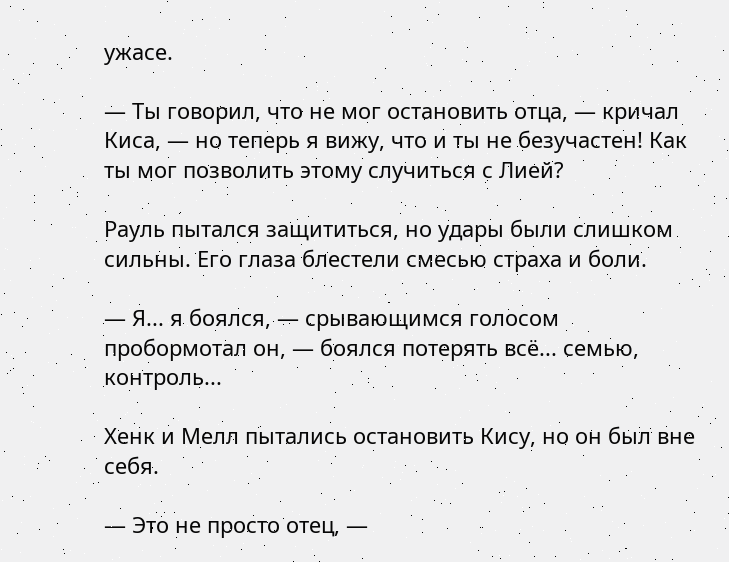ужасе.

— Ты говорил, что не мог остановить отца, — кричал Киса, — но теперь я вижу, что и ты не безучастен! Как ты мог позволить этому случиться с Лией?

Рауль пытался защититься, но удары были слишком сильны. Его глаза блестели смесью страха и боли.

— Я... я боялся, — срывающимся голосом пробормотал он, — боялся потерять всё... семью, контроль...

Хенк и Мелл пытались остановить Кису, но он был вне себя.

— Это не просто отец, —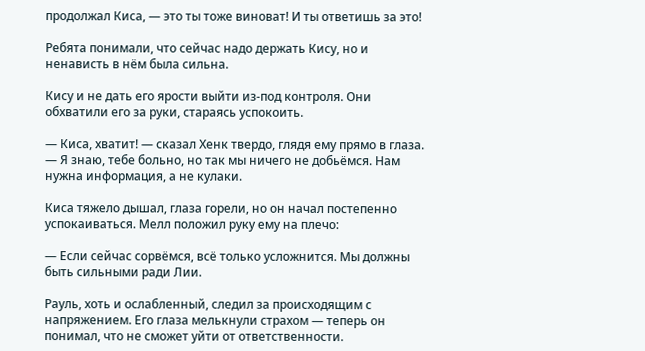продолжал Киса, — это ты тоже виноват! И ты ответишь за это!

Ребята понимали, что сейчас надо держать Кису, но и ненависть в нём была сильна.

Кису и не дать его ярости выйти из-под контроля. Они обхватили его за руки, стараясь успокоить.

— Киса, хватит! — сказал Хенк твердо, глядя ему прямо в глаза. — Я знаю, тебе больно, но так мы ничего не добьёмся. Нам нужна информация, а не кулаки.

Киса тяжело дышал, глаза горели, но он начал постепенно успокаиваться. Мелл положил руку ему на плечо:

— Если сейчас сорвёмся, всё только усложнится. Мы должны быть сильными ради Лии.

Рауль, хоть и ослабленный, следил за происходящим с напряжением. Его глаза мелькнули страхом — теперь он понимал, что не сможет уйти от ответственности.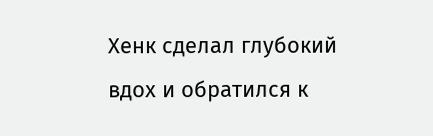Хенк сделал глубокий вдох и обратился к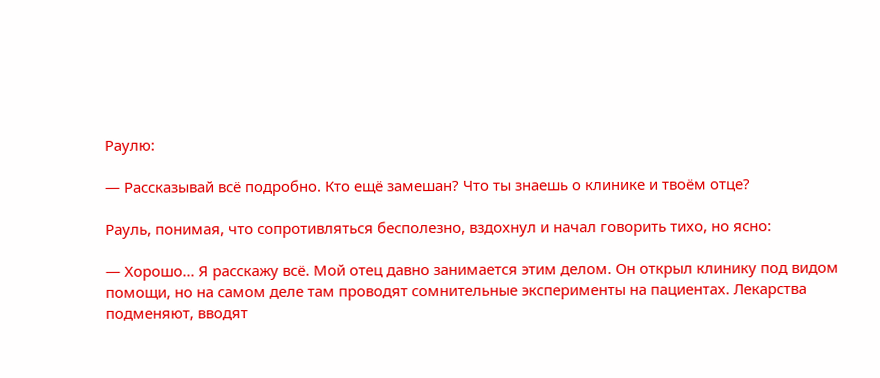Раулю:

— Рассказывай всё подробно. Кто ещё замешан? Что ты знаешь о клинике и твоём отце?

Рауль, понимая, что сопротивляться бесполезно, вздохнул и начал говорить тихо, но ясно:

— Хорошо... Я расскажу всё. Мой отец давно занимается этим делом. Он открыл клинику под видом помощи, но на самом деле там проводят сомнительные эксперименты на пациентах. Лекарства подменяют, вводят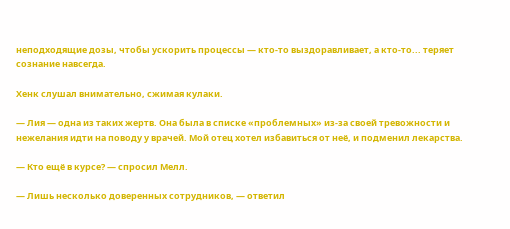неподходящие дозы, чтобы ускорить процессы — кто-то выздоравливает, а кто-то... теряет сознание навсегда.

Хенк слушал внимательно, сжимая кулаки.

— Лия — одна из таких жертв. Она была в списке «проблемных» из-за своей тревожности и нежелания идти на поводу у врачей. Мой отец хотел избавиться от неё, и подменил лекарства.

— Кто ещё в курсе? — спросил Мелл.

— Лишь несколько доверенных сотрудников, — ответил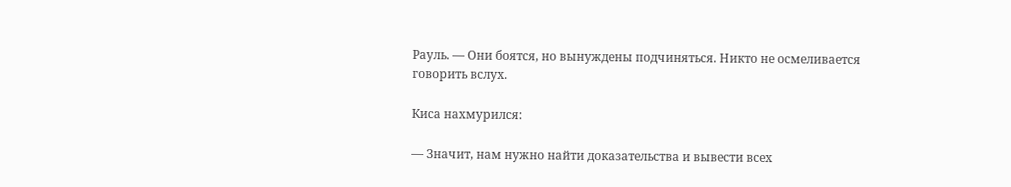Рауль. — Они боятся, но вынуждены подчиняться. Никто не осмеливается говорить вслух.

Киса нахмурился:

— Значит, нам нужно найти доказательства и вывести всех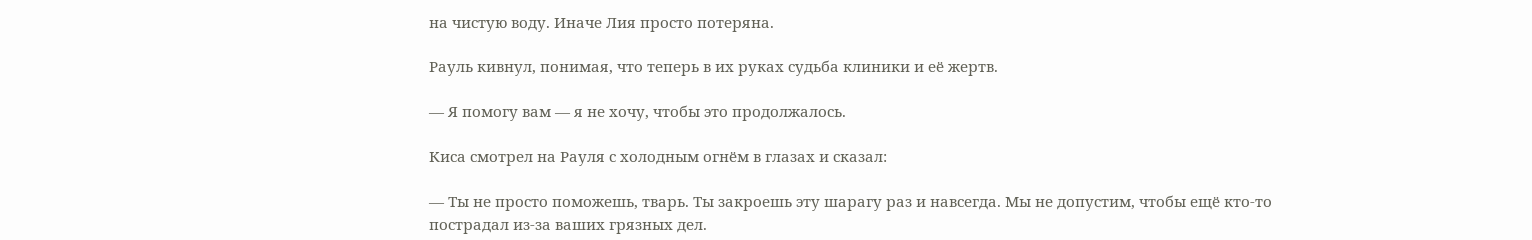на чистую воду. Иначе Лия просто потеряна.

Рауль кивнул, понимая, что теперь в их руках судьба клиники и её жертв.

— Я помогу вам — я не хочу, чтобы это продолжалось.

Киса смотрел на Рауля с холодным огнём в глазах и сказал:

— Ты не просто поможешь, тварь. Ты закроешь эту шарагу раз и навсегда. Мы не допустим, чтобы ещё кто-то пострадал из-за ваших грязных дел.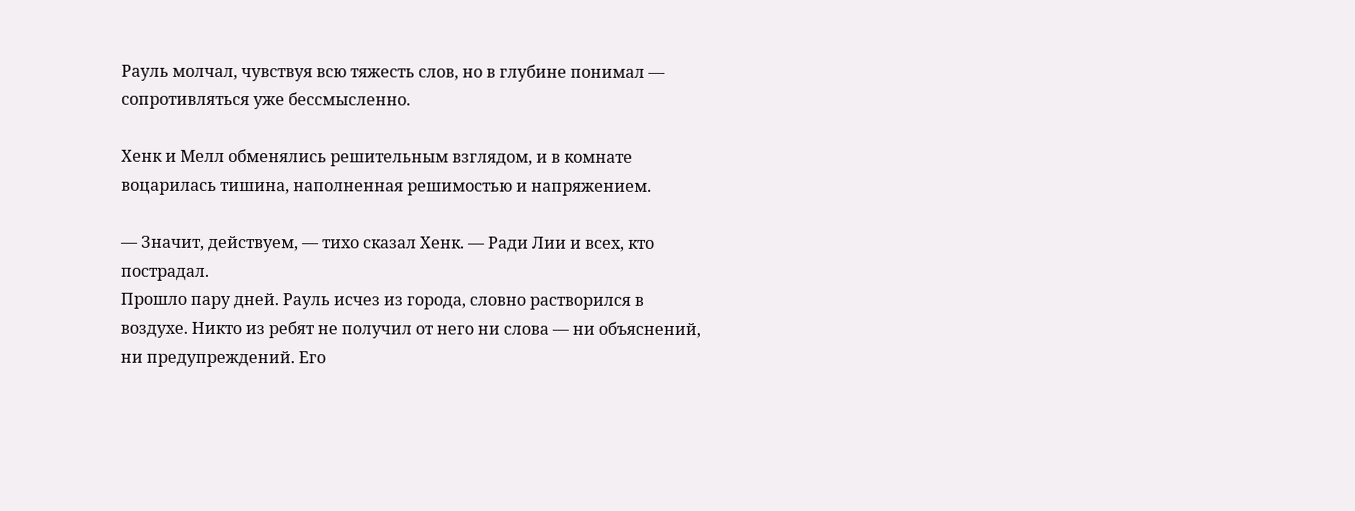Рауль молчал, чувствуя всю тяжесть слов, но в глубине понимал — сопротивляться уже бессмысленно.

Хенк и Мелл обменялись решительным взглядом, и в комнате воцарилась тишина, наполненная решимостью и напряжением.

— Значит, действуем, — тихо сказал Хенк. — Ради Лии и всех, кто пострадал.
Прошло пару дней. Рауль исчез из города, словно растворился в воздухе. Никто из ребят не получил от него ни слова — ни объяснений, ни предупреждений. Его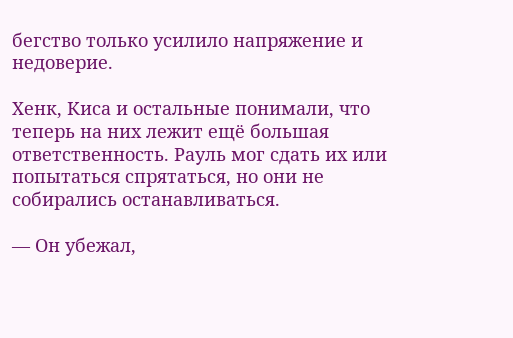бегство только усилило напряжение и недоверие.

Хенк, Киса и остальные понимали, что теперь на них лежит ещё большая ответственность. Рауль мог сдать их или попытаться спрятаться, но они не собирались останавливаться.

— Он убежал,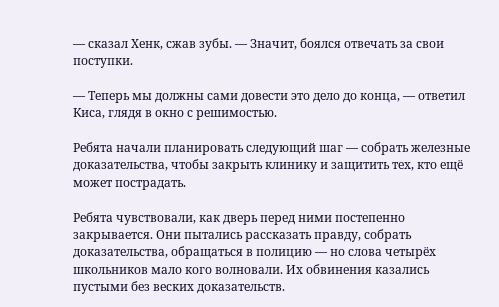— сказал Хенк, сжав зубы. — Значит, боялся отвечать за свои поступки.

— Теперь мы должны сами довести это дело до конца, — ответил Киса, глядя в окно с решимостью.

Ребята начали планировать следующий шаг — собрать железные доказательства, чтобы закрыть клинику и защитить тех, кто ещё может пострадать.

Ребята чувствовали, как дверь перед ними постепенно закрывается. Они пытались рассказать правду, собрать доказательства, обращаться в полицию — но слова четырёх школьников мало кого волновали. Их обвинения казались пустыми без веских доказательств.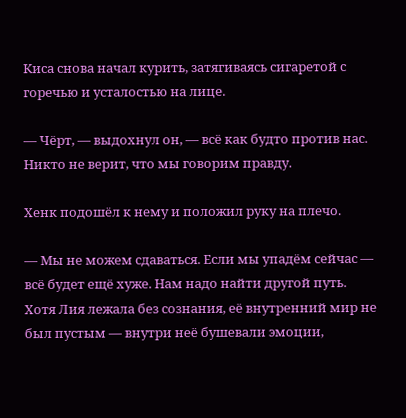Киса снова начал курить, затягиваясь сигаретой с горечью и усталостью на лице.

— Чёрт, — выдохнул он, — всё как будто против нас. Никто не верит, что мы говорим правду.

Хенк подошёл к нему и положил руку на плечо.

— Мы не можем сдаваться. Если мы упадём сейчас — всё будет ещё хуже. Нам надо найти другой путь.
Хотя Лия лежала без сознания, её внутренний мир не был пустым — внутри неё бушевали эмоции,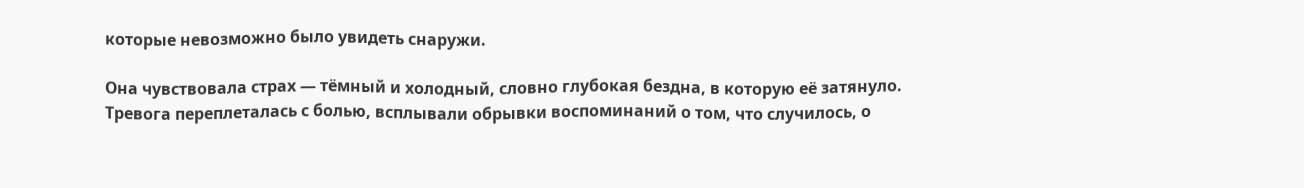которые невозможно было увидеть снаружи.

Она чувствовала страх — тёмный и холодный, словно глубокая бездна, в которую её затянуло. Тревога переплеталась с болью, всплывали обрывки воспоминаний о том, что случилось, о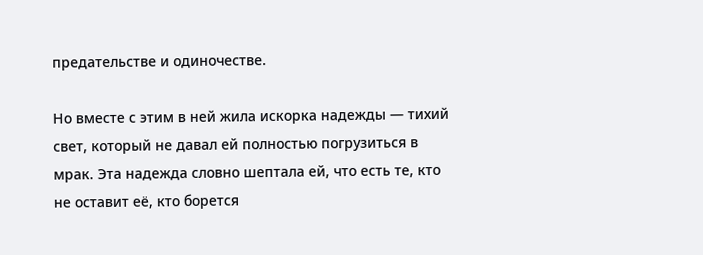предательстве и одиночестве.

Но вместе с этим в ней жила искорка надежды — тихий свет, который не давал ей полностью погрузиться в мрак. Эта надежда словно шептала ей, что есть те, кто не оставит её, кто борется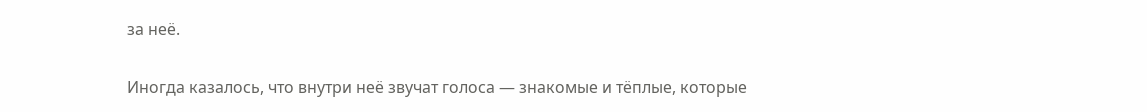за неё.

Иногда казалось, что внутри неё звучат голоса — знакомые и тёплые, которые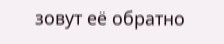зовут её обратно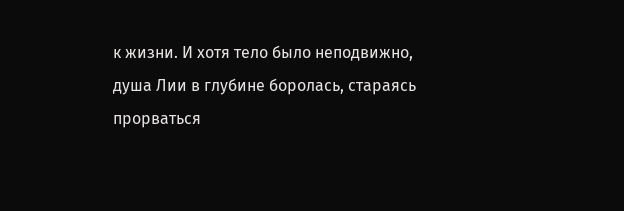к жизни. И хотя тело было неподвижно, душа Лии в глубине боролась, стараясь прорваться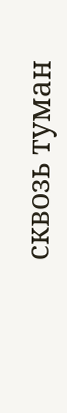сквозь туман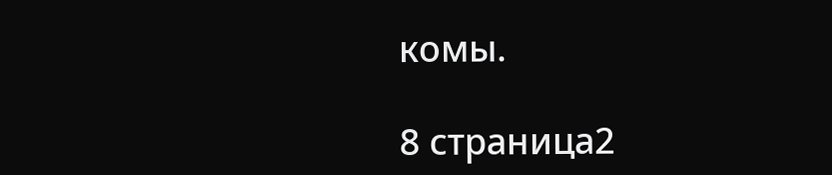комы.

8 страница2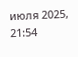июля 2025, 21:54